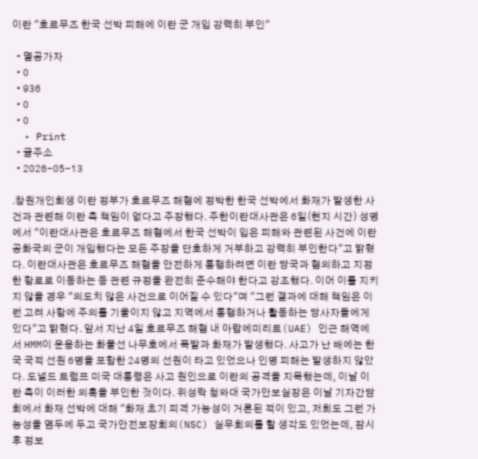이란 "호르무즈 한국 선박 피해에 이란 군 개입 강력히 부인"

  • 멸공가자
  • 0
  • 936
  • 0
  • 0
  • Print
  • 글주소
  • 2026-05-13

.창원개인회생 이란 정부가 호르무즈 해협에 정박한 한국 선박에서 화재가 발생한 사건과 관련해 이란 측 책임이 없다고 주장했다. 주한이란대사관은 6일(현지 시간) 성명에서 "이란대사관은 호르무즈 해협에서 한국 선박이 입은 피해와 관련된 사건에 이란 공화국의 군이 개입했다는 모든 주장을 단호하게 거부하고 강력히 부인한다"고 밝혔다. 이란대사관은 호르무즈 해협을 안전하게 통행하려면 이란 당국과 협의하고 지정한 항로로 이동하는 등 관련 규정을 완전히 준수해야 한다고 강조했다. 이어 이를 지키지 않을 경우 "의도치 않은 사건으로 이어질 수 있다"며 "그런 결과에 대해 책임은 이런 고려 사항에 주의를 기울이지 않고 지역에서 통행하거나 활동하는 당사자들에게 있다"고 밝혔다. 앞서 지난 4일 호르무즈 해협 내 아랍에미리트(UAE) 인근 해역에서 HMM이 운용하는 화물선 나무호에서 폭발과 화재가 발생했다. 사고가 난 배에는 한국 국적 선원 6명을 포함한 24명의 선원이 타고 있었으나 인명 피해는 발생하지 않았다. 도널드 트럼프 미국 대통령은 사고 원인으로 이란의 공격을 지목했는데, 이날 이란 측이 이러한 의혹을 부인한 것이다. 위성락 청와대 국가안보실장은 이날 기자간담회에서 화재 선박에 대해 "화재 초기 피격 가능성이 거론된 적이 있고, 저희도 그런 가능성을 염두에 두고 국가안전보장회의(NSC) 실무회의를 할 생각도 있었는데, 잠시 후 정보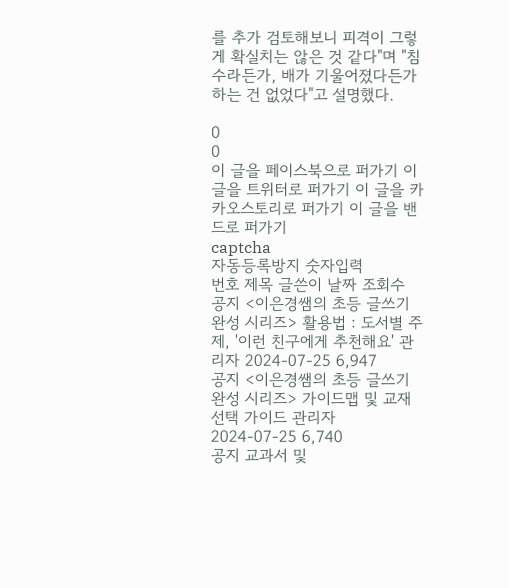를 추가 검토해보니 피격이 그렇게 확실치는 않은 것 같다"며 "침수라든가, 배가 기울어졌다든가 하는 건 없었다"고 설명했다.

0
0
이 글을 페이스북으로 퍼가기 이 글을 트위터로 퍼가기 이 글을 카카오스토리로 퍼가기 이 글을 밴드로 퍼가기
captcha
자동등록방지 숫자입력
번호 제목 글쓴이 날짜 조회수
공지 <이은경쌤의 초등 글쓰기 완성 시리즈> 활용법 : 도서별 주제, '이런 친구에게 추천해요' 관리자 2024-07-25 6,947
공지 <이은경쌤의 초등 글쓰기 완성 시리즈> 가이드맵 및 교재 선택 가이드 관리자 2024-07-25 6,740
공지 교과서 및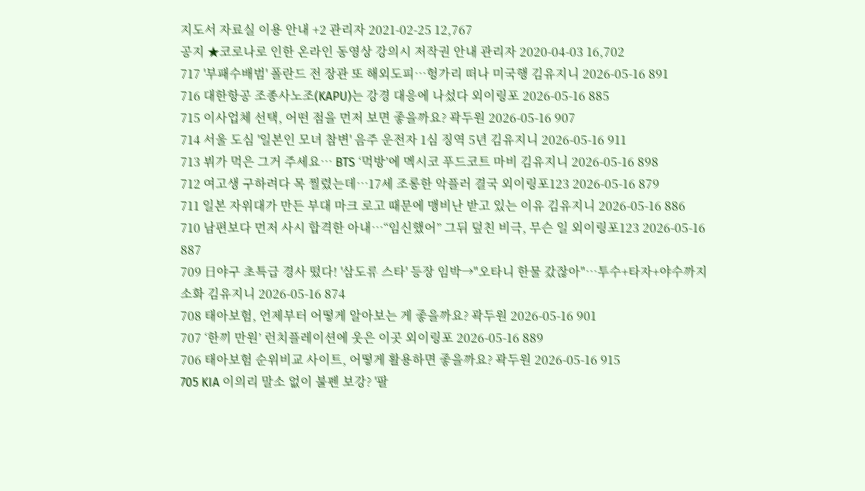지도서 자료실 이용 안내 +2 관리자 2021-02-25 12,767
공지 ★코로나로 인한 온라인 동영상 강의시 저작권 안내 관리자 2020-04-03 16,702
717 '부패수배범' 폴란드 전 장관 또 해외도피…헝가리 떠나 미국행 김유지니 2026-05-16 891
716 대한항공 조종사노조(KAPU)는 강경 대응에 나섰다 외이링포 2026-05-16 885
715 이사업체 선택, 어떤 점을 먼저 보면 좋을까요? 곽두원 2026-05-16 907
714 서울 도심 '일본인 모녀 참변' 음주 운전자 1심 징역 5년 김유지니 2026-05-16 911
713 뷔가 먹은 그거 주세요… BTS ‘먹방’에 멕시코 푸드코트 마비 김유지니 2026-05-16 898
712 여고생 구하려다 목 찔렸는데…17세 조롱한 악플러 결국 외이링포123 2026-05-16 879
711 일본 자위대가 만든 부대 마크 로고 때문에 맹비난 받고 있는 이유 김유지니 2026-05-16 886
710 남편보다 먼저 사시 합격한 아내…“임신했어” 그뒤 덮친 비극, 무슨 일 외이링포123 2026-05-16 887
709 日야구 초특급 경사 떴다! '삼도류 스타' 등장 임박→"오타니 한물 갔잖아"…투수+타자+야수까지 소화 김유지니 2026-05-16 874
708 태아보험, 언제부터 어떻게 알아보는 게 좋을까요? 곽두원 2026-05-16 901
707 ‘한끼 만원’ 런치플레이션에 웃은 이곳 외이링포 2026-05-16 889
706 태아보험 순위비교 사이트, 어떻게 활용하면 좋을까요? 곽두원 2026-05-16 915
705 KIA 이의리 말소 없이 불펜 보강? '팔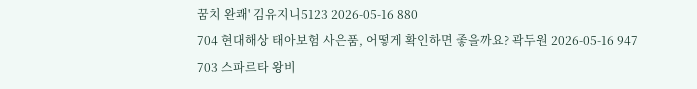꿈치 완쾌' 김유지니5123 2026-05-16 880
704 현대해상 태아보험 사은품, 어떻게 확인하면 좋을까요? 곽두원 2026-05-16 947
703 스파르타 왕비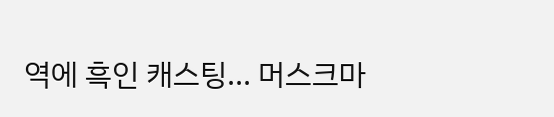역에 흑인 캐스팅... 머스크마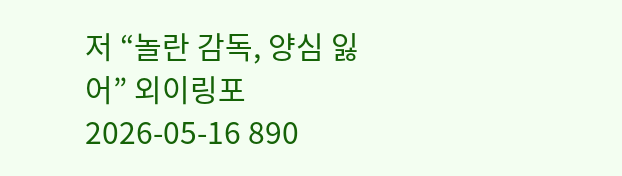저 “놀란 감독, 양심 잃어” 외이링포 2026-05-16 890